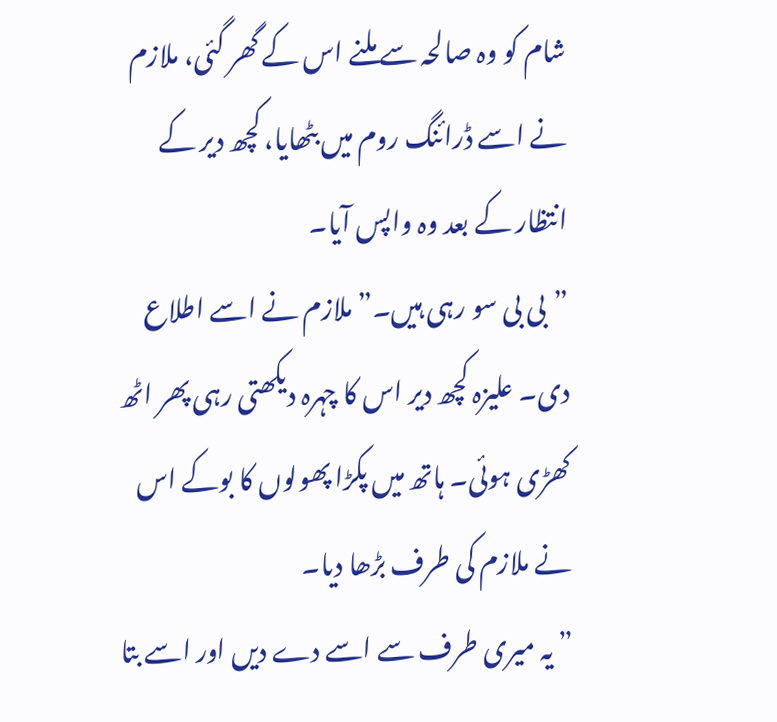شام کو وہ صالحہ سے ملنے اس کے گھر گئی، ملازم نے اسے ڈرائنگ روم میں بٹھایا، کچھ دیر کے انتظار کے بعد وہ واپس آیا۔
”بی بی سو رہی ہیں۔” ملازم نے اسے اطلاع دی۔ علیزہ کچھ دیر اس کا چہرہ دیکھتی رہی پھر اٹھ کھڑی ہوئی۔ ہاتھ میں پکڑا پھولوں کا بوکے اس نے ملازم کی طرف بڑھا دیا۔
”یہ میری طرف سے اسے دے دیں اور اسے بتا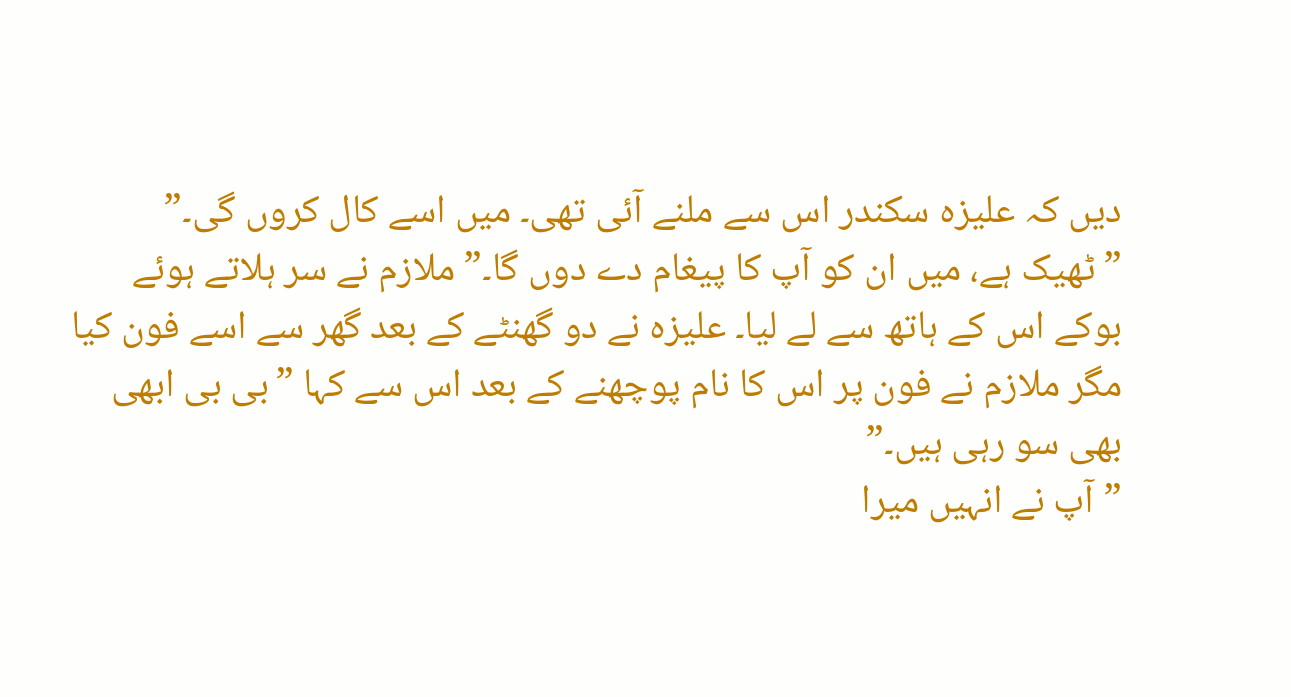دیں کہ علیزہ سکندر اس سے ملنے آئی تھی۔ میں اسے کال کروں گی۔”
”ٹھیک ہے، میں ان کو آپ کا پیغام دے دوں گا۔” ملازم نے سر ہلاتے ہوئے بوکے اس کے ہاتھ سے لے لیا۔ علیزہ نے دو گھنٹے کے بعد گھر سے اسے فون کیا مگر ملازم نے فون پر اس کا نام پوچھنے کے بعد اس سے کہا ”بی بی ابھی بھی سو رہی ہیں۔”
”آپ نے انہیں میرا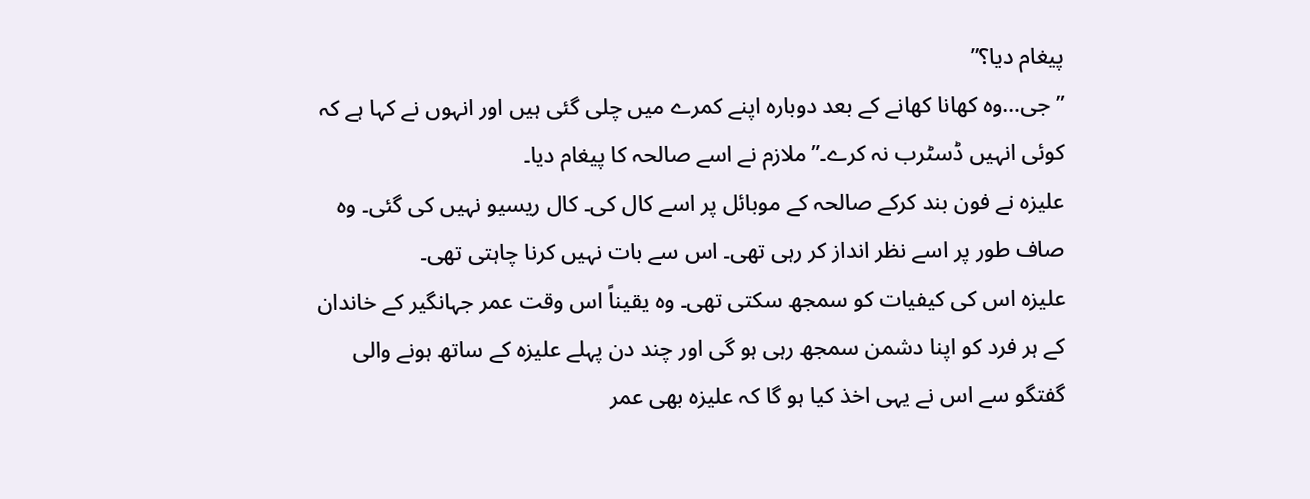پیغام دیا؟”
”جی…وہ کھانا کھانے کے بعد دوبارہ اپنے کمرے میں چلی گئی ہیں اور انہوں نے کہا ہے کہ کوئی انہیں ڈسٹرب نہ کرے۔” ملازم نے اسے صالحہ کا پیغام دیا۔
علیزہ نے فون بند کرکے صالحہ کے موبائل پر اسے کال کی۔ کال ریسیو نہیں کی گئی۔ وہ صاف طور پر اسے نظر انداز کر رہی تھی۔ اس سے بات نہیں کرنا چاہتی تھی۔
علیزہ اس کی کیفیات کو سمجھ سکتی تھی۔ وہ یقیناً اس وقت عمر جہانگیر کے خاندان کے ہر فرد کو اپنا دشمن سمجھ رہی ہو گی اور چند دن پہلے علیزہ کے ساتھ ہونے والی گفتگو سے اس نے یہی اخذ کیا ہو گا کہ علیزہ بھی عمر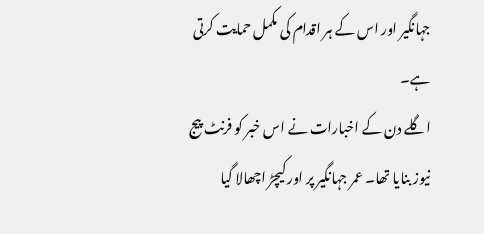جہانگیر اور اس کے ہر اقدام کی مکمل حمایت کرتی ہے۔
اگلے دن کے اخبارات نے اس خبر کو فرنٹ پیج نیوز بنایا تھا۔ عمر جہانگیر پر اور کیچڑ اچھالا گیا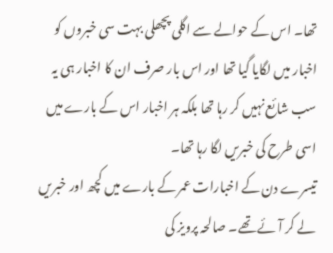تھا۔ اس کے حوالے سے اگلی پچھلی بہت سی خبروں کو اخبار میں لگایا گیا تھا اور اس بار صرف ان کا اخبار ہی یہ سب شائع نہیں کر رہا تھا بلکہ ہر اخبار اس کے بارے میں اسی طرح کی خبریں لگا رہا تھا۔
تیسرے دن کے اخبارات عمر کے بارے میں کچھ اور خبریں لے کر آئے تھے۔ صالحہ پرویز کی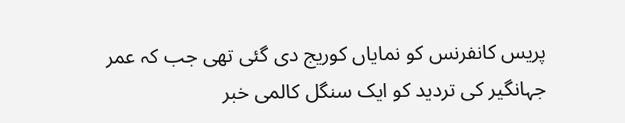پریس کانفرنس کو نمایاں کوریج دی گئی تھی جب کہ عمر جہانگیر کی تردید کو ایک سنگل کالمی خبر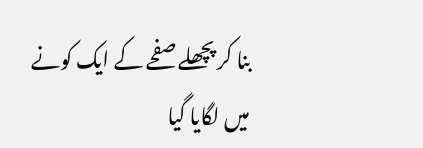بنا کر پچھلے صفحے کے ایک کونے میں لگایا گیا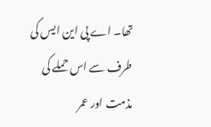تھا۔ اے پی این ایس کی طرف سے اس حملے کی مذمت اور عمر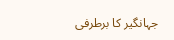جہانگیر کا برطرفی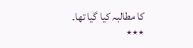کا مطالبہ کیا گیا تھا۔
٭٭٭